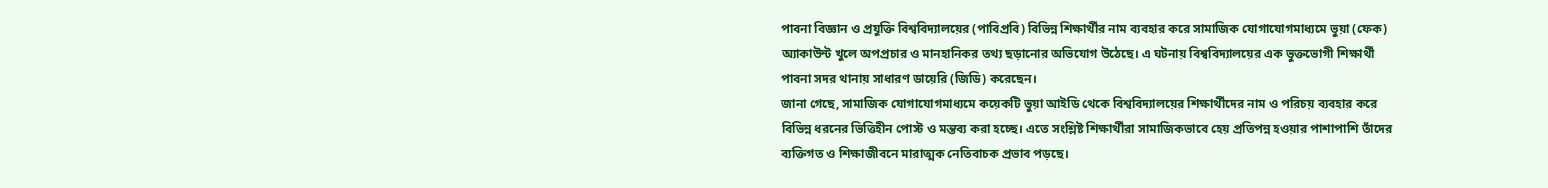পাবনা বিজ্ঞান ও প্রযুক্তি বিশ্ববিদ্যালয়ের (পাবিপ্রবি) বিভিন্ন শিক্ষার্থীর নাম ব্যবহার করে সামাজিক যোগাযোগমাধ্যমে ভুয়া (ফেক) অ্যাকাউন্ট খুলে অপপ্রচার ও মানহানিকর তথ্য ছড়ানোর অভিযোগ উঠেছে। এ ঘটনায় বিশ্ববিদ্যালয়ের এক ভুক্তভোগী শিক্ষার্থী পাবনা সদর থানায় সাধারণ ডায়েরি (জিডি) করেছেন।
জানা গেছে, সামাজিক যোগাযোগমাধ্যমে কয়েকটি ভুয়া আইডি থেকে বিশ্ববিদ্যালয়ের শিক্ষার্থীদের নাম ও পরিচয় ব্যবহার করে বিভিন্ন ধরনের ভিত্তিহীন পোস্ট ও মন্তব্য করা হচ্ছে। এতে সংশ্লিষ্ট শিক্ষার্থীরা সামাজিকভাবে হেয় প্রতিপন্ন হওয়ার পাশাপাশি তাঁদের ব্যক্তিগত ও শিক্ষাজীবনে মারাত্মক নেতিবাচক প্রভাব পড়ছে।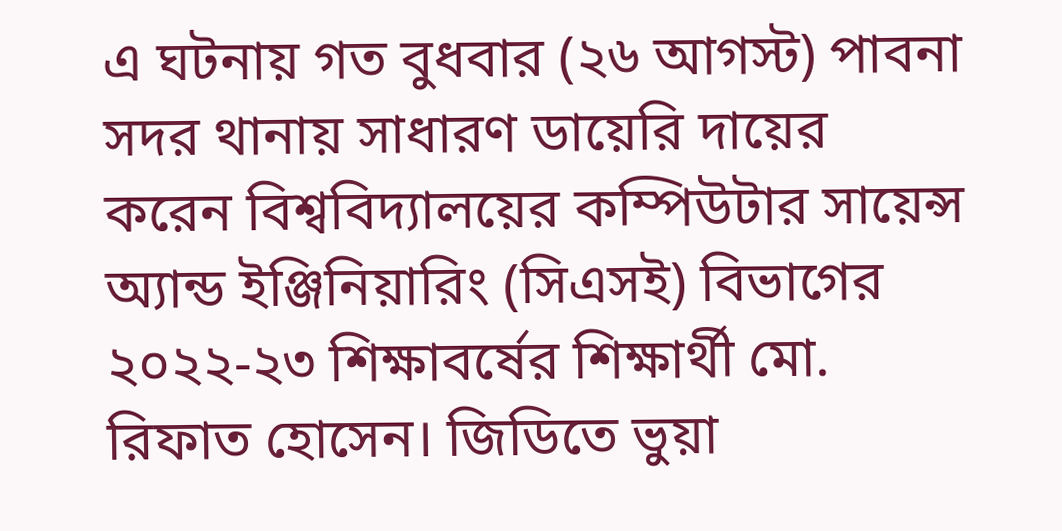এ ঘটনায় গত বুধবার (২৬ আগস্ট) পাবনা সদর থানায় সাধারণ ডায়েরি দায়ের করেন বিশ্ববিদ্যালয়ের কম্পিউটার সায়েন্স অ্যান্ড ইঞ্জিনিয়ারিং (সিএসই) বিভাগের ২০২২-২৩ শিক্ষাবর্ষের শিক্ষার্থী মো. রিফাত হোসেন। জিডিতে ভুয়া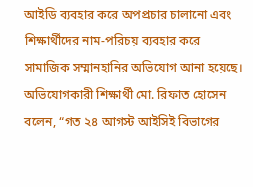আইডি ব্যবহার করে অপপ্রচার চালানো এবং শিক্ষার্থীদের নাম-পরিচয় ব্যবহার করে সামাজিক সম্মানহানির অভিযোগ আনা হয়েছে।
অভিযোগকারী শিক্ষার্থী মো. রিফাত হোসেন বলেন, “গত ২৪ আগস্ট আইসিই বিভাগের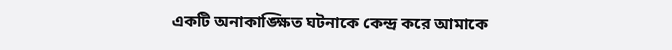একটি অনাকাঙ্ক্ষিত ঘটনাকে কেন্দ্র করে আমাকে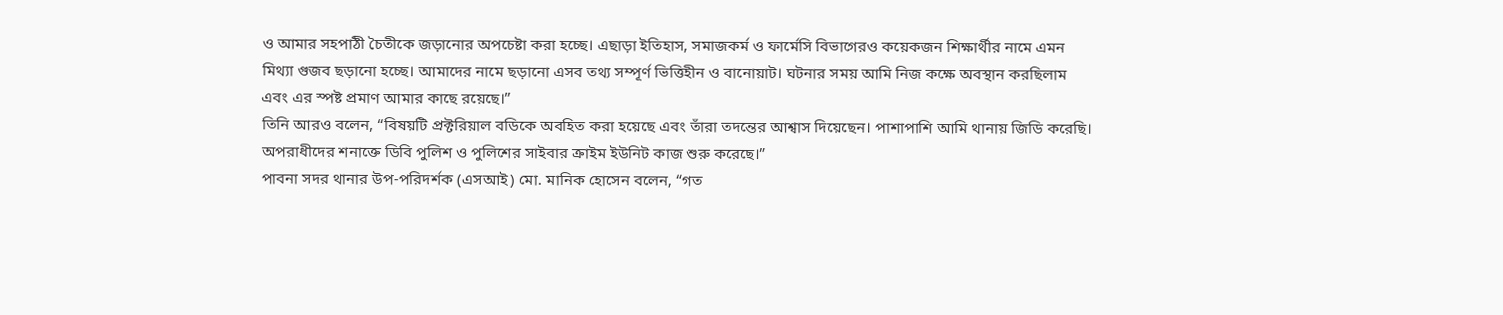ও আমার সহপাঠী চৈতীকে জড়ানোর অপচেষ্টা করা হচ্ছে। এছাড়া ইতিহাস, সমাজকর্ম ও ফার্মেসি বিভাগেরও কয়েকজন শিক্ষার্থীর নামে এমন মিথ্যা গুজব ছড়ানো হচ্ছে। আমাদের নামে ছড়ানো এসব তথ্য সম্পূর্ণ ভিত্তিহীন ও বানোয়াট। ঘটনার সময় আমি নিজ কক্ষে অবস্থান করছিলাম এবং এর স্পষ্ট প্রমাণ আমার কাছে রয়েছে।”
তিনি আরও বলেন, “বিষয়টি প্রক্টরিয়াল বডিকে অবহিত করা হয়েছে এবং তাঁরা তদন্তের আশ্বাস দিয়েছেন। পাশাপাশি আমি থানায় জিডি করেছি। অপরাধীদের শনাক্তে ডিবি পুলিশ ও পুলিশের সাইবার ক্রাইম ইউনিট কাজ শুরু করেছে।”
পাবনা সদর থানার উপ-পরিদর্শক (এসআই) মো. মানিক হোসেন বলেন, “গত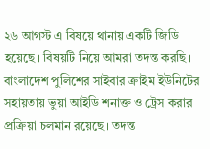২৬ আগস্ট এ বিষয়ে থানায় একটি জিডি হয়েছে। বিষয়টি নিয়ে আমরা তদন্ত করছি। বাংলাদেশ পুলিশের সাইবার ক্রাইম ইউনিটের সহায়তায় ভুয়া আইডি শনাক্ত ও ট্রেস করার প্রক্রিয়া চলমান রয়েছে। তদন্ত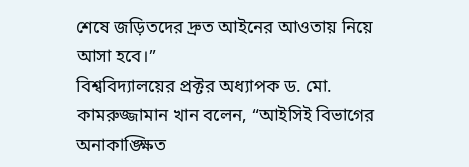শেষে জড়িতদের দ্রুত আইনের আওতায় নিয়ে আসা হবে।”
বিশ্ববিদ্যালয়ের প্রক্টর অধ্যাপক ড. মো. কামরুজ্জামান খান বলেন, “আইসিই বিভাগের অনাকাঙ্ক্ষিত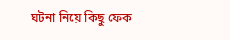ঘটনা নিয়ে কিছু ফেক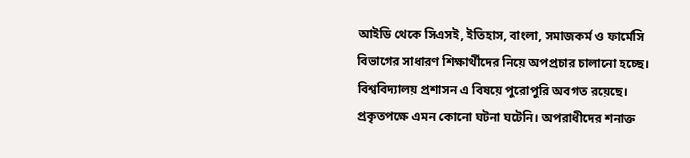আইডি থেকে সিএসই, ইতিহাস, বাংলা, সমাজকর্ম ও ফার্মেসি বিভাগের সাধারণ শিক্ষার্থীদের নিয়ে অপপ্রচার চালানো হচ্ছে। বিশ্ববিদ্যালয় প্রশাসন এ বিষয়ে পুরোপুরি অবগত রয়েছে। প্রকৃতপক্ষে এমন কোনো ঘটনা ঘটেনি। অপরাধীদের শনাক্ত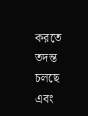করতে তদন্ত চলছে এবং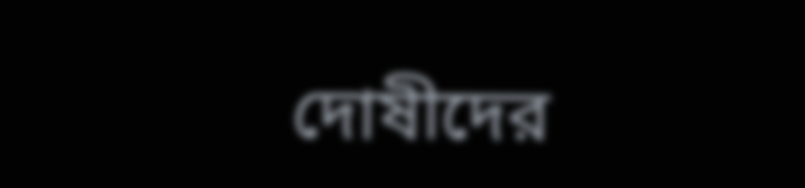দোষীদের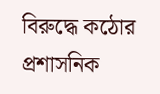বিরুদ্ধে কঠোর প্রশাসনিক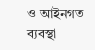ও আইনগত ব্যবস্থা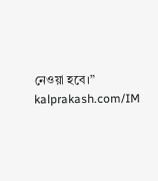নেওয়া হবে।”
kalprakash.com/IM